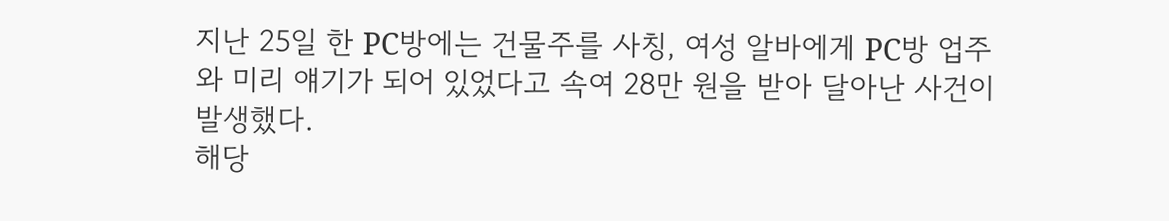지난 25일 한 PC방에는 건물주를 사칭, 여성 알바에게 PC방 업주와 미리 얘기가 되어 있었다고 속여 28만 원을 받아 달아난 사건이 발생했다.
해당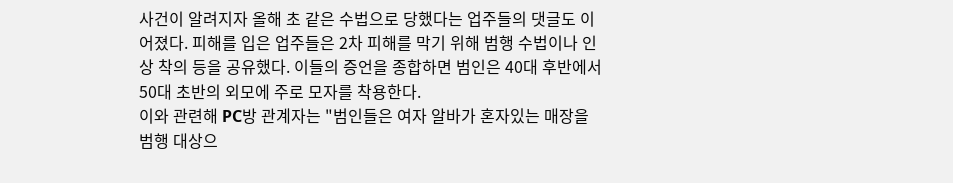사건이 알려지자 올해 초 같은 수법으로 당했다는 업주들의 댓글도 이어졌다. 피해를 입은 업주들은 2차 피해를 막기 위해 범행 수법이나 인상 착의 등을 공유했다. 이들의 증언을 종합하면 범인은 40대 후반에서 50대 초반의 외모에 주로 모자를 착용한다.
이와 관련해 PC방 관계자는 "범인들은 여자 알바가 혼자있는 매장을 범행 대상으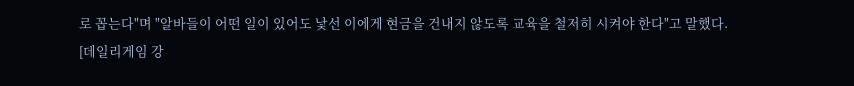로 꼽는다"며 "알바들이 어떤 일이 있어도 낯선 이에게 현금을 건내지 않도록 교육을 철저히 시켜야 한다"고 말했다.
[데일리게임 강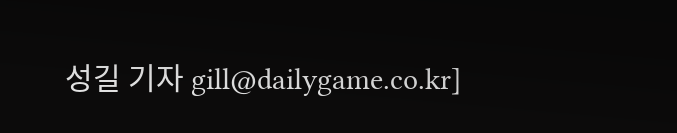성길 기자 gill@dailygame.co.kr]